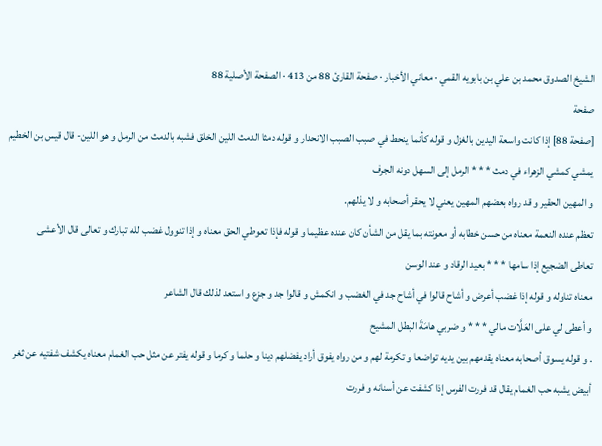الشيخ الصدوق محمد بن علي بن بابويه القمي · معاني الأخبار · صفحة القارئ 88 من 413 · الصفحة الأصلية 88
صفحة
[صفحة 88] إذا كانت واسعة اليدين بالغزل و قوله كأنما ينحط في صبب الصبب الانحدار و قوله دمثا الدمث اللين الخلق فشبه بالدمث من الرمل و هو اللين- قال قيس بن الخطيم
يمشي كمشي الزهراء في دمث * * * الرمل إلى السهل دونه الجرف
و المهين الحقير و قد رواه بعضهم المهين يعني لا يحقر أصحابه و لا يذلهم.
تعظم عنده النعمة معناه من حسن خطابه أو معونته بما يقل من الشأن كان عنده عظيما و قوله فإذا تعوطي الحق معناه و إذا تنوول غضب لله تبارك و تعالى قال الأعشى
تعاطى الضجيع إذا سامها * * * بعيد الرقاد و عند الوسن
معناه تناوله و قوله إذا غضب أعرض و أشاح قالوا في أشاح جد في الغضب و انكمش و قالوا جد و جزع و استعد لذلك قال الشاعر
و أعطى لي على العَلَّات مالي * * * و ضربي هامَةَ البطل المشيح
. و قوله يسوق أصحابه معناه يقدمهم بين يديه تواضعا و تكرمة لهم و من رواه يفوق أراد يفضلهم دينا و حلما و كرما و قوله يفتر عن مثل حب الغمام معناه يكشف شفتيه عن ثغر أبيض يشبه حب الغمام يقال قد فررت الفرس إذا كشفت عن أسنانه و فررت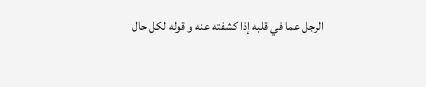الرجل عما في قلبه إذا كشفته عنه و قوله لكل حال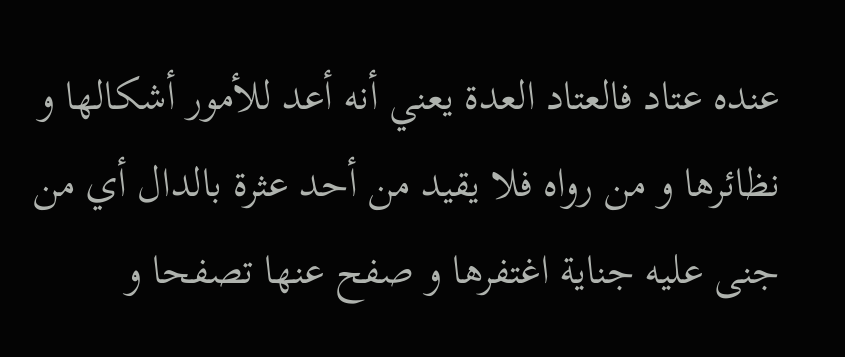عنده عتاد فالعتاد العدة يعني أنه أعد للأمور أشكالها و نظائرها و من رواه فلا يقيد من أحد عثرة بالدال أي من جنى عليه جناية اغتفرها و صفح عنها تصفحا و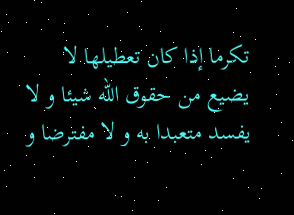تكرما إذا كان تعطيلها لا يضيع من حقوق الله شيئا و لا يفسد متعبدا به و لا مفترضا و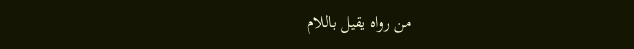من رواه يقيل باللام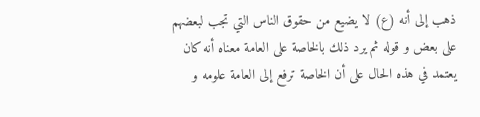ذهب إلى أنه (ع) لا يضيع من حقوق الناس التي تجب لبعضهم على بعض و قوله ثم يرد ذلك بالخاصة على العامة معناه أنه كان يعتمد في هذه الحال على أن الخاصة ترفع إلى العامة علومه و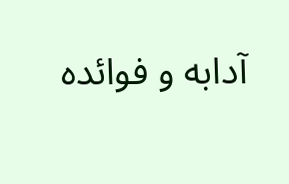آدابه و فوائده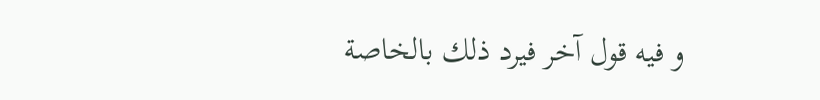و فيه قول آخر فيرد ذلك بالخاصة